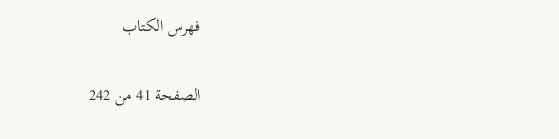فهرس الكتاب

الصفحة 41 من 242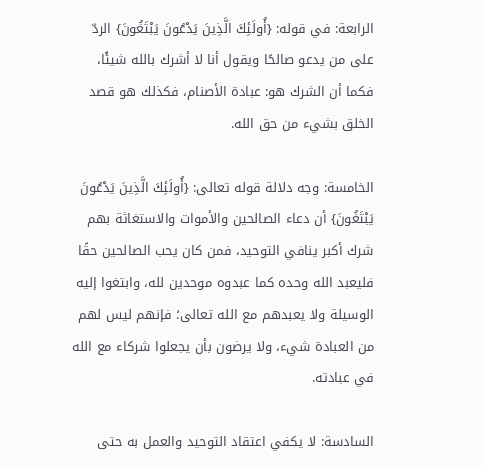الرابعة: في قوله: {أُولَئِكَ الَّذِينَ يَدْعُونَ يَبْتَغُونَ} الردّ على من يدعو صالحًا ويقول أنا لا أشرك بالله شيئًا، فكما أن الشرك هو: عبادة الأصنام، فكذلك هو قصد الخلق بشيء من حق الله.

الخامسة: وجه دلالة قوله تعالى: {أُولَئِكَ الَّذِينَ يَدْعُونَ يَبْتَغُونَ} أن دعاء الصالحين والأموات والاستغاثة بهم شرك أكبر ينافي التوحيد، فمن كان يحب الصالحين حقًا فليعبد الله وحده كما عبدوه موحدين لله، وابتغوا إليه الوسيلة ولا يعبدهم مع الله تعالى؛ فإنهم ليس لهم من العبادة شيء، ولا يرضون بأن يجعلوا شركاء مع الله في عبادته.

السادسة: لا يكفي اعتقاد التوحيد والعمل به حتى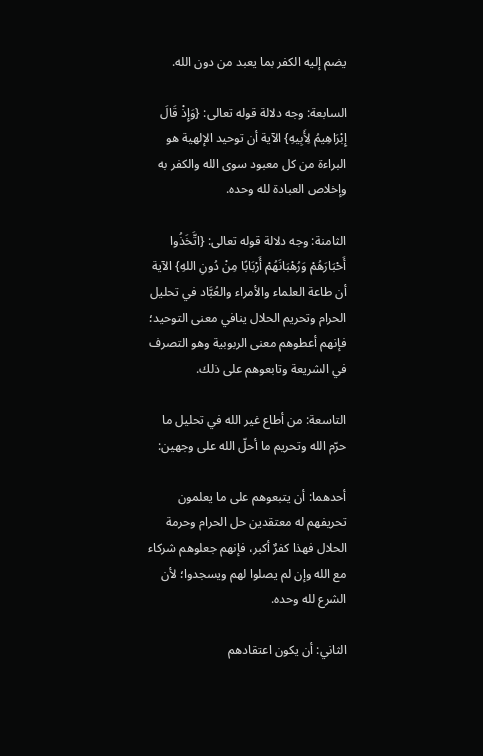يضم إليه الكفر بما يعبد من دون الله.

السابعة: وجه دلالة قوله تعالى: {وَإِذْ قَالَ إِبْرَاهِيمُ لِأَبِيهِ} الآية أن توحيد الإلهية هو البراءة من كل معبود سوى الله والكفر به وإخلاص العبادة لله وحده.

الثامنة: وجه دلالة قوله تعالى: {اتَّخَذُوا أَحْبَارَهُمْ وَرُهْبَانَهُمْ أَرْبَابًا مِنْ دُونِ اللهِ} الآية أن طاعة العلماء والأمراء والعُبَّاد في تحليل الحرام وتحريم الحلال ينافي معنى التوحيد؛ فإنهم أعطوهم معنى الربوبية وهو التصرف في الشريعة وتابعوهم على ذلك.

التاسعة: من أطاع غير الله في تحليل ما حرّم الله وتحريم ما أحلّ الله على وجهين:

أحدهما: أن يتبعوهم على ما يعلمون تحريفهم له معتقدين حل الحرام وحرمة الحلال فهذا كفرٌ أكبر، فإنهم جعلوهم شركاء مع الله وإن لم يصلوا لهم ويسجدوا؛ لأن الشرع لله وحده.

الثاني: أن يكون اعتقادهم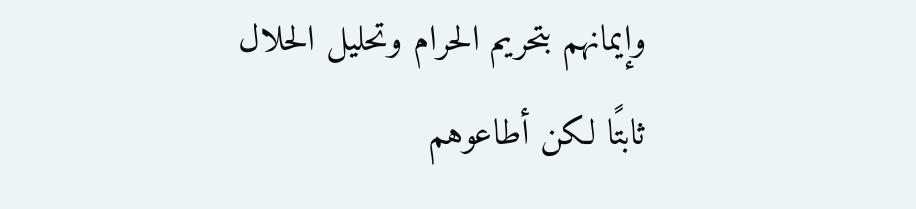وإيمانهم بتحريم الحرام وتحليل الحلال ثابتًا لكن أطاعوهم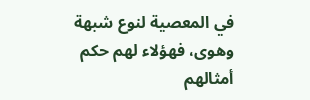في المعصية لنوع شبهة وهوى، فهؤلاء لهم حكم أمثالهم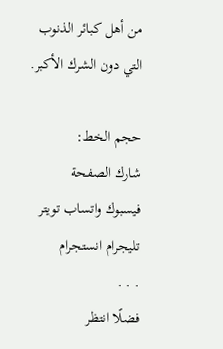من أهل كبائر الذنوب التي دون الشرك الأكبر.

حجم الخط:
شارك الصفحة
فيسبوك واتساب تويتر تليجرام انستجرام
. . .
فضلًا انتظر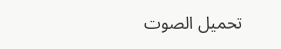تحميل الصوت